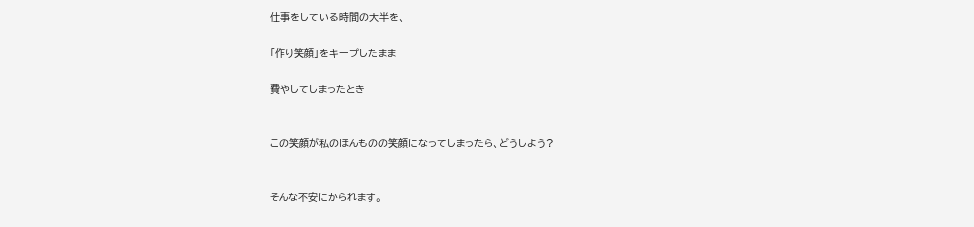仕事をしている時間の大半を、

「作り笑顔」をキープしたまま

費やしてしまったとき


この笑顔が私のほんものの笑顔になってしまったら、どうしよう?


そんな不安にかられます。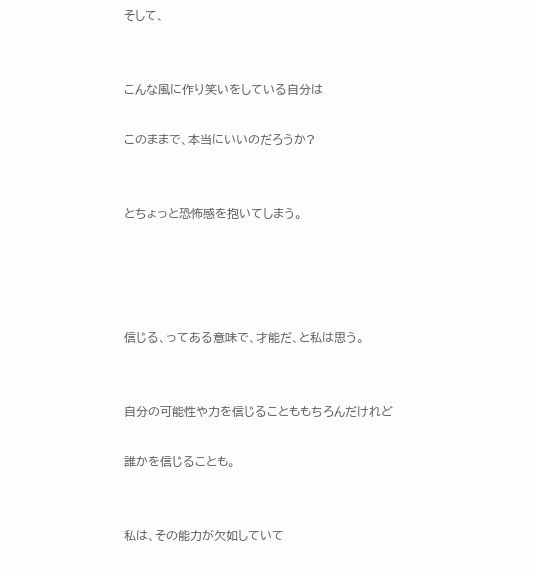そして、


こんな風に作り笑いをしている自分は

このままで、本当にいいのだろうか?


とちょっと恐怖感を抱いてしまう。




信じる、ってある意味で、才能だ、と私は思う。


自分の可能性や力を信じることももちろんだけれど

誰かを信じることも。


私は、その能力が欠如していて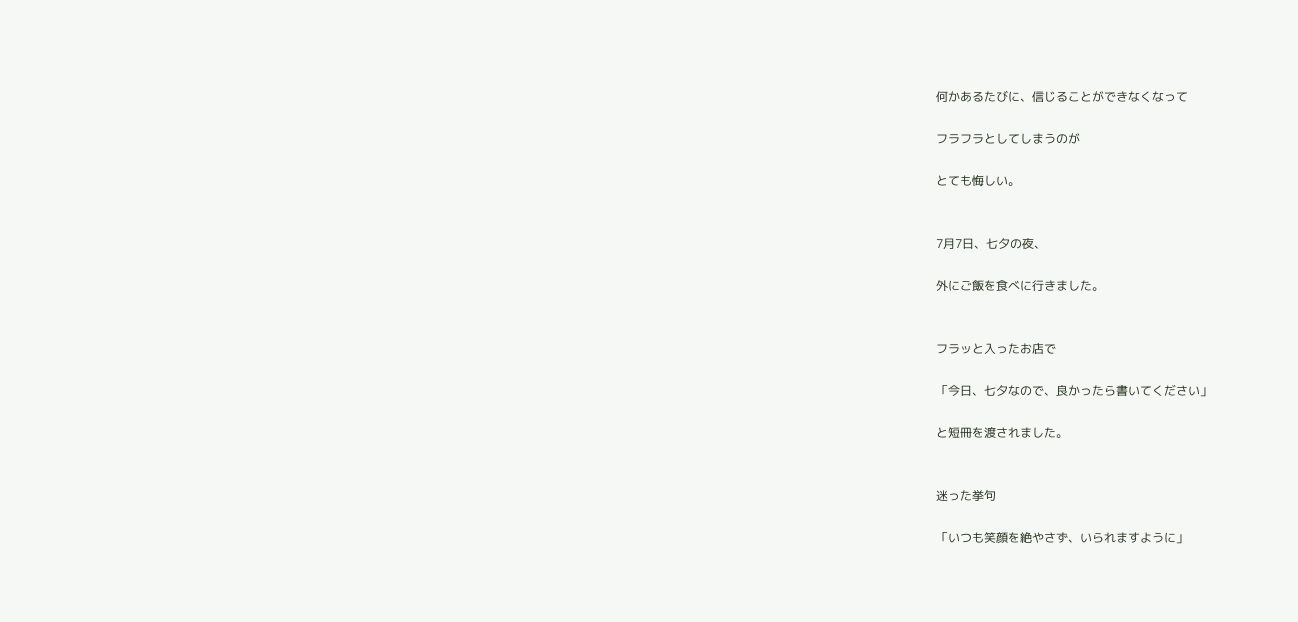何かあるたびに、信じることができなくなって

フラフラとしてしまうのが

とても悔しい。


7月7日、七夕の夜、

外にご飯を食べに行きました。


フラッと入ったお店で

「今日、七夕なので、良かったら書いてください」

と短冊を渡されました。


迷った挙句

「いつも笑顔を絶やさず、いられますように」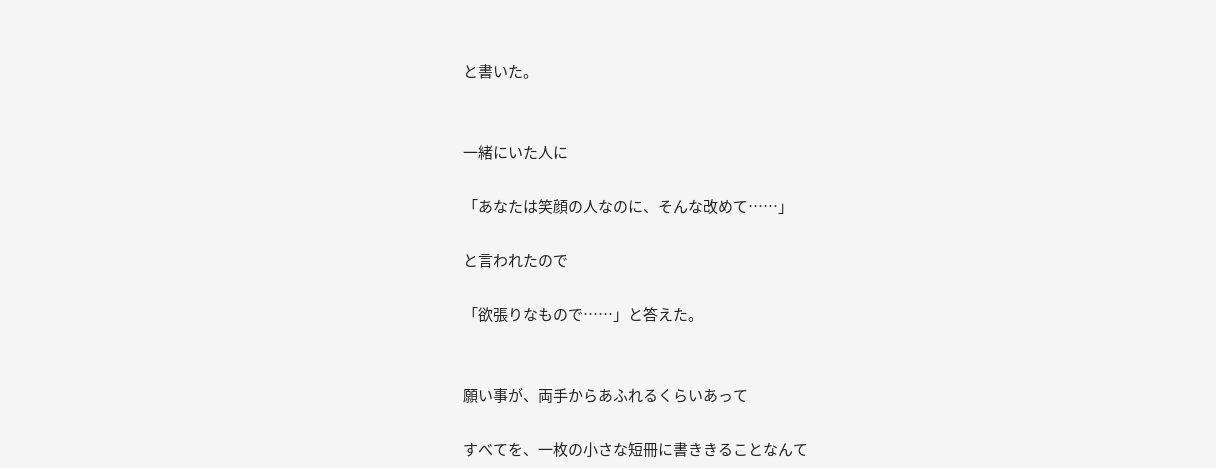と書いた。


一緒にいた人に

「あなたは笑顔の人なのに、そんな改めて……」

と言われたので

「欲張りなもので……」と答えた。


願い事が、両手からあふれるくらいあって

すべてを、一枚の小さな短冊に書ききることなんて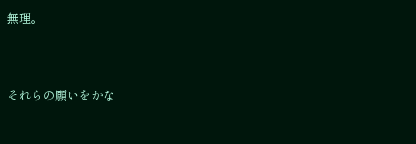無理。


それらの願いをかな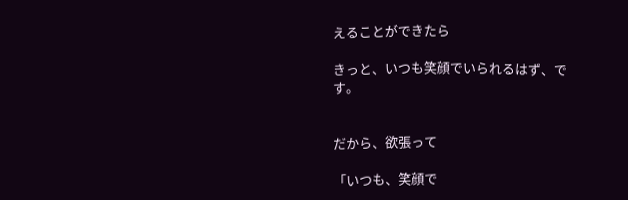えることができたら

きっと、いつも笑顔でいられるはず、です。


だから、欲張って

「いつも、笑顔で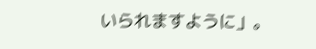いられますように」。